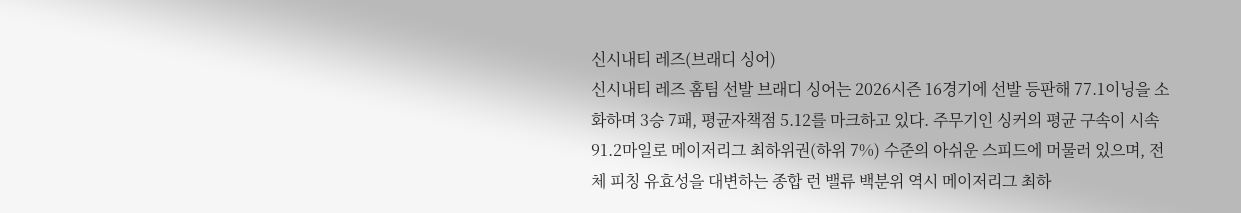신시내티 레즈(브래디 싱어)
신시내티 레즈 홈팀 선발 브래디 싱어는 2026시즌 16경기에 선발 등판해 77.1이닝을 소화하며 3승 7패, 평균자책점 5.12를 마크하고 있다. 주무기인 싱커의 평균 구속이 시속 91.2마일로 메이저리그 최하위권(하위 7%) 수준의 아쉬운 스피드에 머물러 있으며, 전체 피칭 유효성을 대변하는 종합 런 밸류 백분위 역시 메이저리그 최하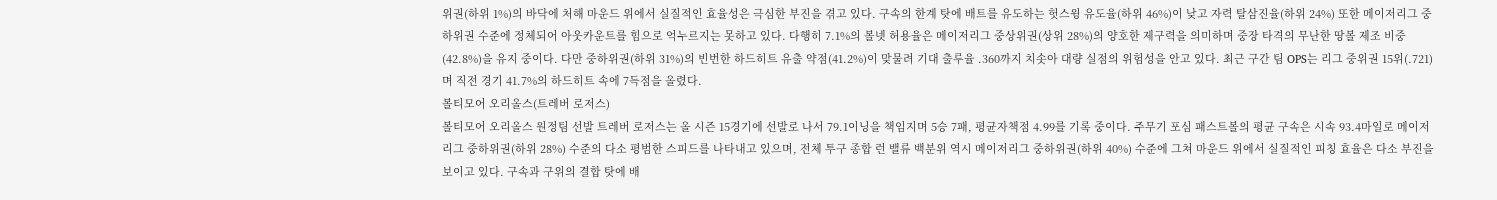위권(하위 1%)의 바닥에 처해 마운드 위에서 실질적인 효율성은 극심한 부진을 겪고 있다. 구속의 한계 탓에 배트를 유도하는 헛스윙 유도율(하위 46%)이 낮고 자력 탈삼진율(하위 24%) 또한 메이저리그 중하위권 수준에 정체되어 아웃카운트를 힘으로 억누르지는 못하고 있다. 다행히 7.1%의 볼넷 허용율은 메이저리그 중상위권(상위 28%)의 양호한 제구력을 의미하며 중장 타격의 무난한 땅볼 제조 비중(42.8%)을 유지 중이다. 다만 중하위권(하위 31%)의 빈번한 하드히트 유출 약점(41.2%)이 맞물려 기대 출루율 .360까지 치솟아 대량 실점의 위험성을 안고 있다. 최근 구간 팀 OPS는 리그 중위권 15위(.721)며 직전 경기 41.7%의 하드히트 속에 7득점을 올렸다.
볼티모어 오리올스(트레버 로저스)
볼티모어 오리올스 원정팀 선발 트레버 로저스는 올 시즌 15경기에 선발로 나서 79.1이닝을 책임지며 5승 7패, 평균자책점 4.99를 기록 중이다. 주무기 포심 패스트볼의 평균 구속은 시속 93.4마일로 메이저리그 중하위권(하위 28%) 수준의 다소 평범한 스피드를 나타내고 있으며, 전체 투구 종합 런 밸류 백분위 역시 메이저리그 중하위권(하위 40%) 수준에 그쳐 마운드 위에서 실질적인 피칭 효율은 다소 부진을 보이고 있다. 구속과 구위의 결합 탓에 배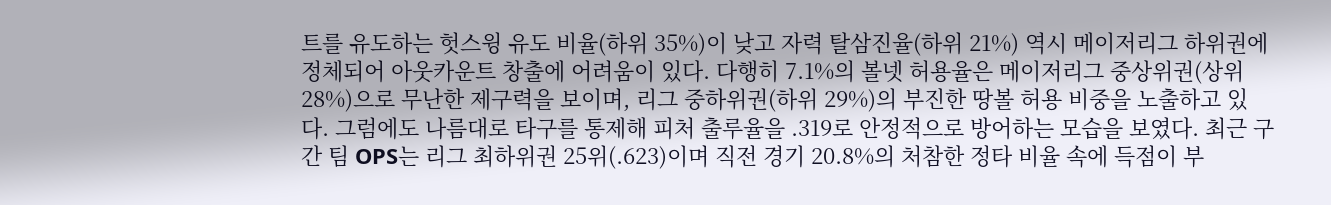트를 유도하는 헛스윙 유도 비율(하위 35%)이 낮고 자력 탈삼진율(하위 21%) 역시 메이저리그 하위권에 정체되어 아웃카운트 창출에 어려움이 있다. 다행히 7.1%의 볼넷 허용율은 메이저리그 중상위권(상위 28%)으로 무난한 제구력을 보이며, 리그 중하위권(하위 29%)의 부진한 땅볼 허용 비중을 노출하고 있다. 그럼에도 나름대로 타구를 통제해 피처 출루율을 .319로 안정적으로 방어하는 모습을 보였다. 최근 구간 팀 OPS는 리그 최하위권 25위(.623)이며 직전 경기 20.8%의 처참한 정타 비율 속에 득점이 부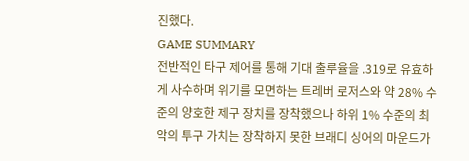진했다.
GAME SUMMARY
전반적인 타구 제어를 통해 기대 출루율을 .319로 유효하게 사수하며 위기를 모면하는 트레버 로저스와 약 28% 수준의 양호한 제구 장치를 장착했으나 하위 1% 수준의 최악의 투구 가치는 장착하지 못한 브래디 싱어의 마운드가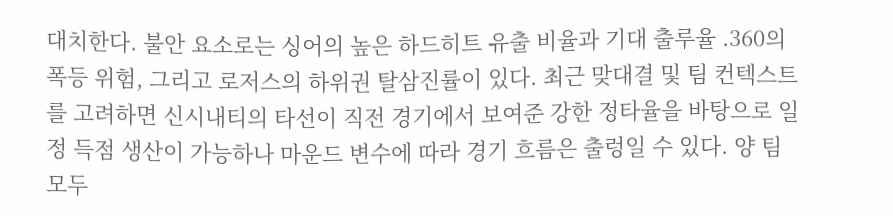대치한다. 불안 요소로는 싱어의 높은 하드히트 유출 비율과 기대 출루율 .360의 폭등 위험, 그리고 로저스의 하위권 탈삼진률이 있다. 최근 맞대결 및 팀 컨텍스트를 고려하면 신시내티의 타선이 직전 경기에서 보여준 강한 정타율을 바탕으로 일정 득점 생산이 가능하나 마운드 변수에 따라 경기 흐름은 출렁일 수 있다. 양 팀 모두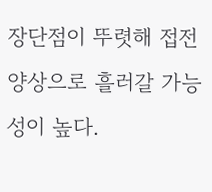장단점이 뚜렷해 접전 양상으로 흘러갈 가능성이 높다.